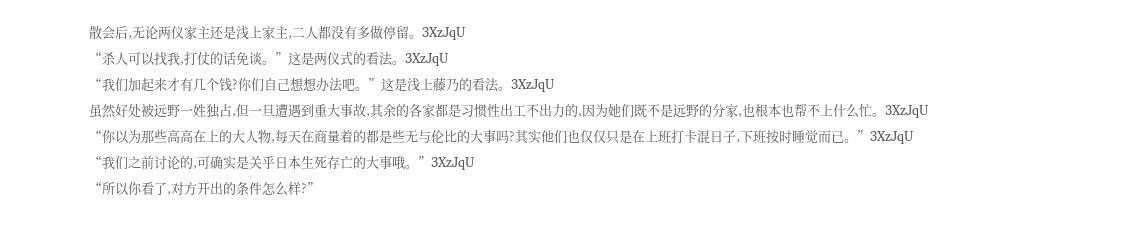散会后,无论两仪家主还是浅上家主,二人都没有多做停留。3XzJqU
“杀人可以找我,打仗的话免谈。”这是两仪式的看法。3XzJqU
“我们加起来才有几个钱?你们自己想想办法吧。”这是浅上藤乃的看法。3XzJqU
虽然好处被远野一姓独占,但一旦遭遇到重大事故,其余的各家都是习惯性出工不出力的,因为她们既不是远野的分家,也根本也帮不上什么忙。3XzJqU
“你以为那些高高在上的大人物,每天在商量着的都是些无与伦比的大事吗?其实他们也仅仅只是在上班打卡混日子,下班按时睡觉而已。”3XzJqU
“我们之前讨论的,可确实是关乎日本生死存亡的大事哦。”3XzJqU
“所以你看了,对方开出的条件怎么样?”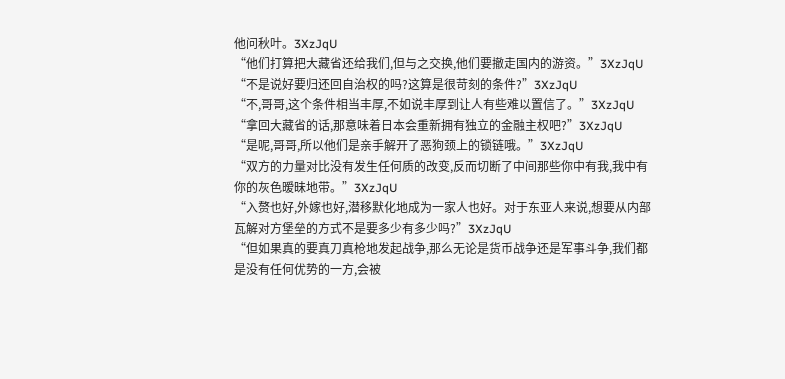他问秋叶。3XzJqU
“他们打算把大藏省还给我们,但与之交换,他们要撤走国内的游资。”3XzJqU
“不是说好要归还回自治权的吗?这算是很苛刻的条件?”3XzJqU
“不,哥哥,这个条件相当丰厚,不如说丰厚到让人有些难以置信了。”3XzJqU
“拿回大藏省的话,那意味着日本会重新拥有独立的金融主权吧?”3XzJqU
“是呢,哥哥,所以他们是亲手解开了恶狗颈上的锁链哦。”3XzJqU
“双方的力量对比没有发生任何质的改变,反而切断了中间那些你中有我,我中有你的灰色暧昧地带。”3XzJqU
“入赘也好,外嫁也好,潜移默化地成为一家人也好。对于东亚人来说,想要从内部瓦解对方堡垒的方式不是要多少有多少吗?”3XzJqU
“但如果真的要真刀真枪地发起战争,那么无论是货币战争还是军事斗争,我们都是没有任何优势的一方,会被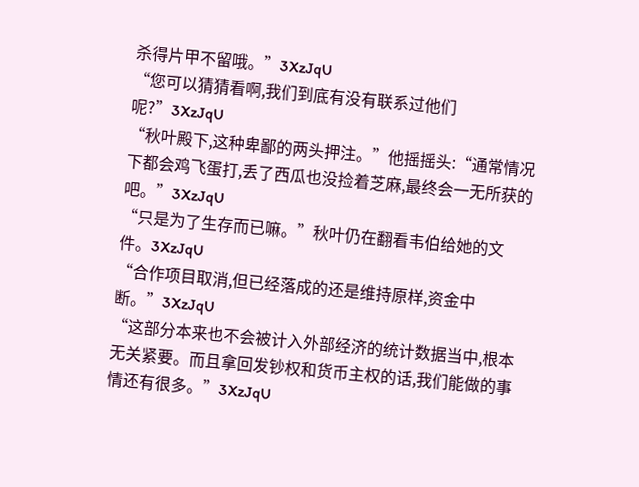杀得片甲不留哦。”3XzJqU
“您可以猜猜看啊,我们到底有没有联系过他们呢?”3XzJqU
“秋叶殿下,这种卑鄙的两头押注。”他摇摇头:“通常情况下都会鸡飞蛋打,丢了西瓜也没捡着芝麻,最终会一无所获的吧。”3XzJqU
“只是为了生存而已嘛。”秋叶仍在翻看韦伯给她的文件。3XzJqU
“合作项目取消,但已经落成的还是维持原样,资金中断。”3XzJqU
“这部分本来也不会被计入外部经济的统计数据当中,根本无关紧要。而且拿回发钞权和货币主权的话,我们能做的事情还有很多。”3XzJqU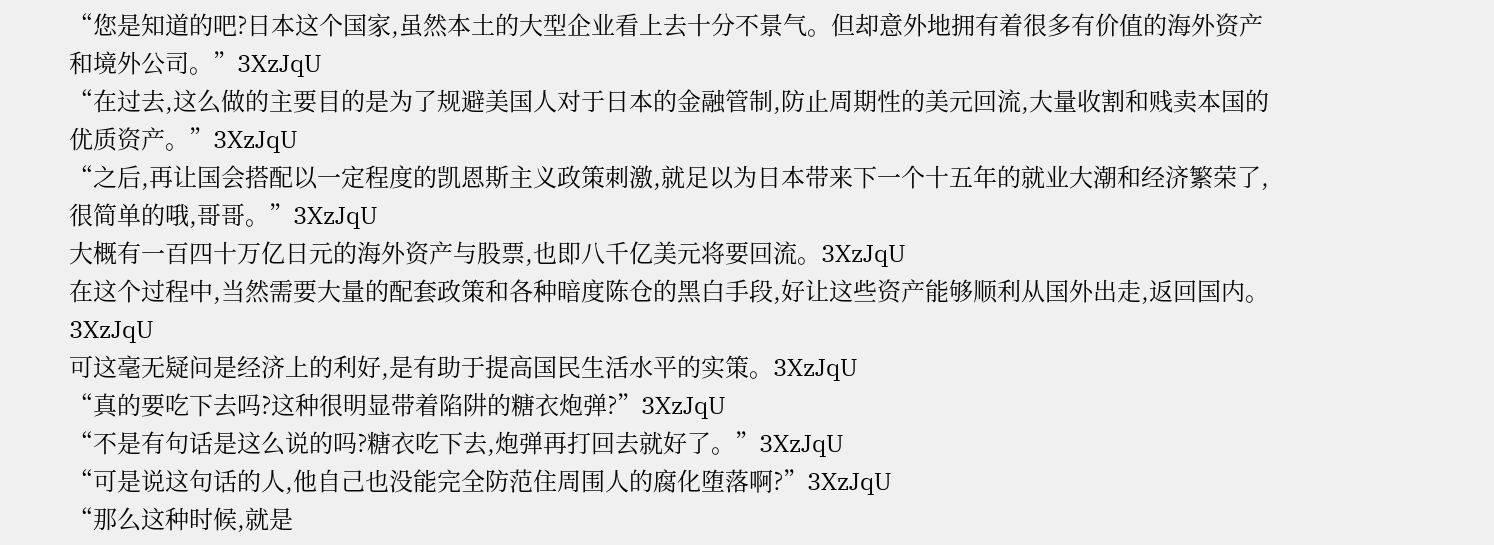“您是知道的吧?日本这个国家,虽然本土的大型企业看上去十分不景气。但却意外地拥有着很多有价值的海外资产和境外公司。”3XzJqU
“在过去,这么做的主要目的是为了规避美国人对于日本的金融管制,防止周期性的美元回流,大量收割和贱卖本国的优质资产。”3XzJqU
“之后,再让国会搭配以一定程度的凯恩斯主义政策刺激,就足以为日本带来下一个十五年的就业大潮和经济繁荣了,很简单的哦,哥哥。”3XzJqU
大概有一百四十万亿日元的海外资产与股票,也即八千亿美元将要回流。3XzJqU
在这个过程中,当然需要大量的配套政策和各种暗度陈仓的黑白手段,好让这些资产能够顺利从国外出走,返回国内。3XzJqU
可这毫无疑问是经济上的利好,是有助于提高国民生活水平的实策。3XzJqU
“真的要吃下去吗?这种很明显带着陷阱的糖衣炮弹?”3XzJqU
“不是有句话是这么说的吗?糖衣吃下去,炮弹再打回去就好了。”3XzJqU
“可是说这句话的人,他自己也没能完全防范住周围人的腐化堕落啊?”3XzJqU
“那么这种时候,就是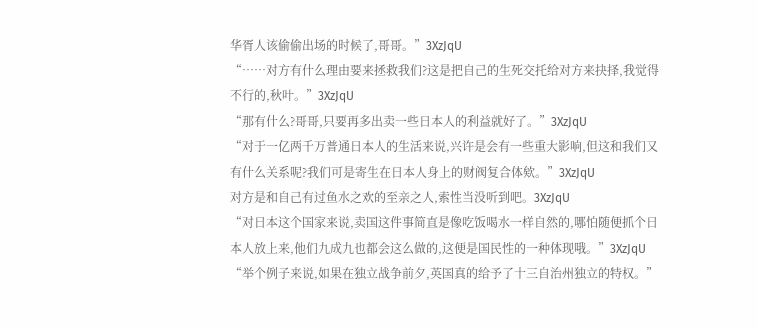华胥人该偷偷出场的时候了,哥哥。”3XzJqU
“……对方有什么理由要来拯救我们?这是把自己的生死交托给对方来抉择,我觉得不行的,秋叶。”3XzJqU
“那有什么?哥哥,只要再多出卖一些日本人的利益就好了。”3XzJqU
“对于一亿两千万普通日本人的生活来说,兴许是会有一些重大影响,但这和我们又有什么关系呢?我们可是寄生在日本人身上的财阀复合体欸。”3XzJqU
对方是和自己有过鱼水之欢的至亲之人,索性当没听到吧。3XzJqU
“对日本这个国家来说,卖国这件事简直是像吃饭喝水一样自然的,哪怕随便抓个日本人放上来,他们九成九也都会这么做的,这便是国民性的一种体现哦。”3XzJqU
“举个例子来说,如果在独立战争前夕,英国真的给予了十三自治州独立的特权。”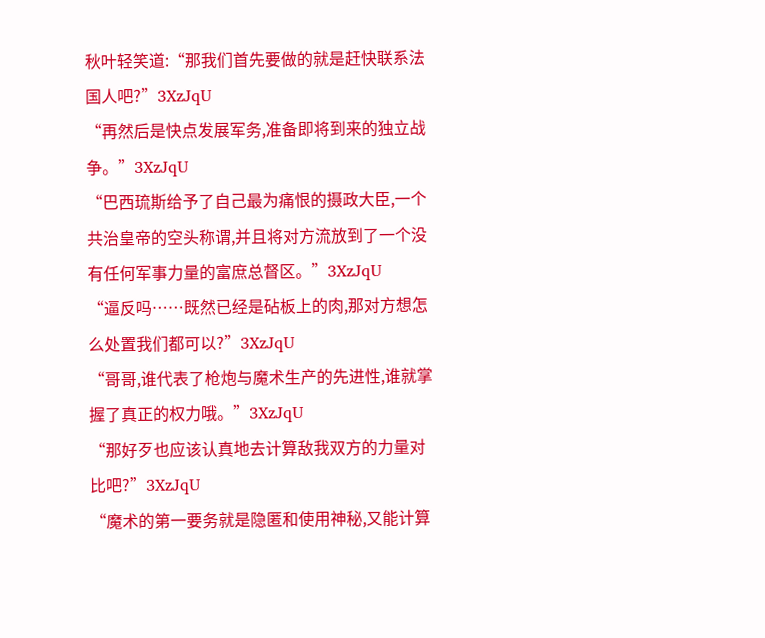秋叶轻笑道:“那我们首先要做的就是赶快联系法国人吧?”3XzJqU
“再然后是快点发展军务,准备即将到来的独立战争。”3XzJqU
“巴西琉斯给予了自己最为痛恨的摄政大臣,一个共治皇帝的空头称谓,并且将对方流放到了一个没有任何军事力量的富庶总督区。”3XzJqU
“逼反吗……既然已经是砧板上的肉,那对方想怎么处置我们都可以?”3XzJqU
“哥哥,谁代表了枪炮与魔术生产的先进性,谁就掌握了真正的权力哦。”3XzJqU
“那好歹也应该认真地去计算敌我双方的力量对比吧?”3XzJqU
“魔术的第一要务就是隐匿和使用神秘,又能计算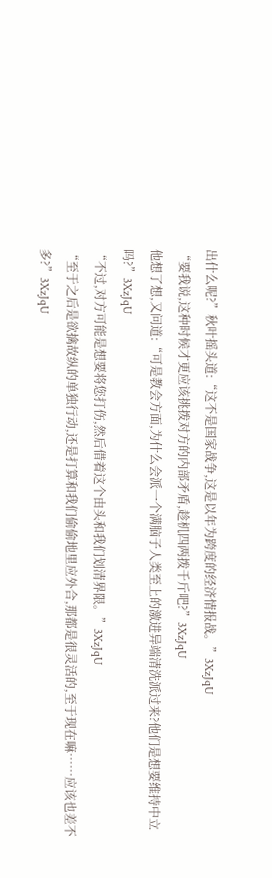出什么呢?”秋叶摇头道:“这不是国家战争,这是以年为跨度的经济情报战。”3XzJqU
“要我说,这种时候才更应该挑拨对方的内部矛盾,趁机四两拨千斤吧?”3XzJqU
他想了想,又问道:“可是教会方面,为什么会派一个满脑子人类至上的激进异端清洗派过来?他们是想要维持中立吗?”3XzJqU
“不过,对方可能是想要将您打伤,然后借着这个由头和我们划清界限。”3XzJqU
“至于之后是欲擒故纵的单独行动,还是打算和我们偷偷地里应外合,那都是很灵活的,至于现在嘛……应该也差不多?”3XzJqU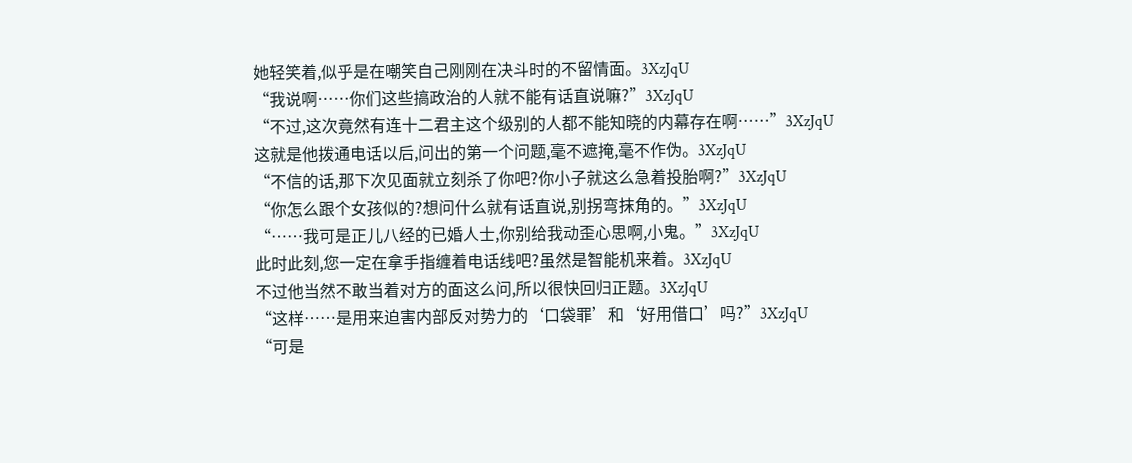她轻笑着,似乎是在嘲笑自己刚刚在决斗时的不留情面。3XzJqU
“我说啊……你们这些搞政治的人就不能有话直说嘛?”3XzJqU
“不过,这次竟然有连十二君主这个级别的人都不能知晓的内幕存在啊……”3XzJqU
这就是他拨通电话以后,问出的第一个问题,毫不遮掩,毫不作伪。3XzJqU
“不信的话,那下次见面就立刻杀了你吧?你小子就这么急着投胎啊?”3XzJqU
“你怎么跟个女孩似的?想问什么就有话直说,别拐弯抹角的。”3XzJqU
“……我可是正儿八经的已婚人士,你别给我动歪心思啊,小鬼。”3XzJqU
此时此刻,您一定在拿手指缠着电话线吧?虽然是智能机来着。3XzJqU
不过他当然不敢当着对方的面这么问,所以很快回归正题。3XzJqU
“这样……是用来迫害内部反对势力的‘口袋罪’和‘好用借口’吗?”3XzJqU
“可是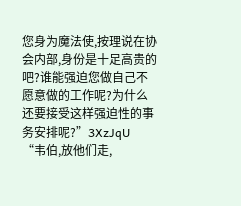您身为魔法使,按理说在协会内部,身份是十足高贵的吧?谁能强迫您做自己不愿意做的工作呢?为什么还要接受这样强迫性的事务安排呢?”3XzJqU
“韦伯,放他们走,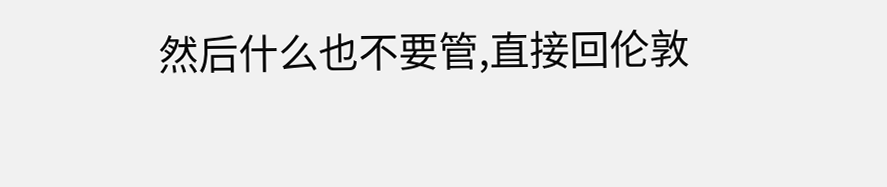然后什么也不要管,直接回伦敦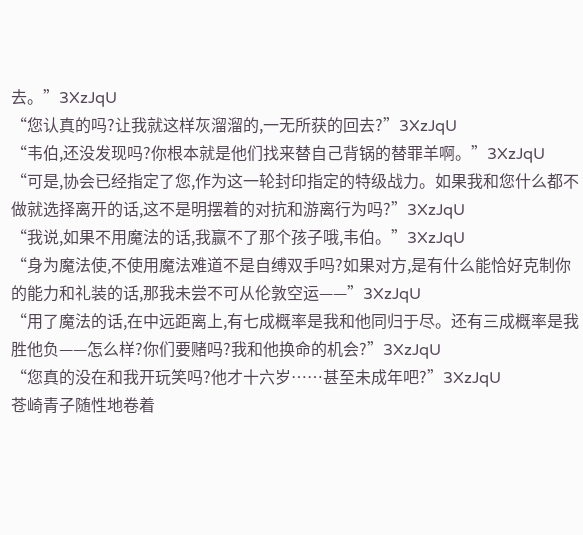去。”3XzJqU
“您认真的吗?让我就这样灰溜溜的,一无所获的回去?”3XzJqU
“韦伯,还没发现吗?你根本就是他们找来替自己背锅的替罪羊啊。”3XzJqU
“可是,协会已经指定了您,作为这一轮封印指定的特级战力。如果我和您什么都不做就选择离开的话,这不是明摆着的对抗和游离行为吗?”3XzJqU
“我说,如果不用魔法的话,我赢不了那个孩子哦,韦伯。”3XzJqU
“身为魔法使,不使用魔法难道不是自缚双手吗?如果对方,是有什么能恰好克制你的能力和礼装的话,那我未尝不可从伦敦空运——”3XzJqU
“用了魔法的话,在中远距离上,有七成概率是我和他同归于尽。还有三成概率是我胜他负——怎么样?你们要赌吗?我和他换命的机会?”3XzJqU
“您真的没在和我开玩笑吗?他才十六岁……甚至未成年吧?”3XzJqU
苍崎青子随性地卷着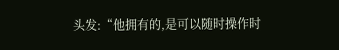头发:“他拥有的,是可以随时操作时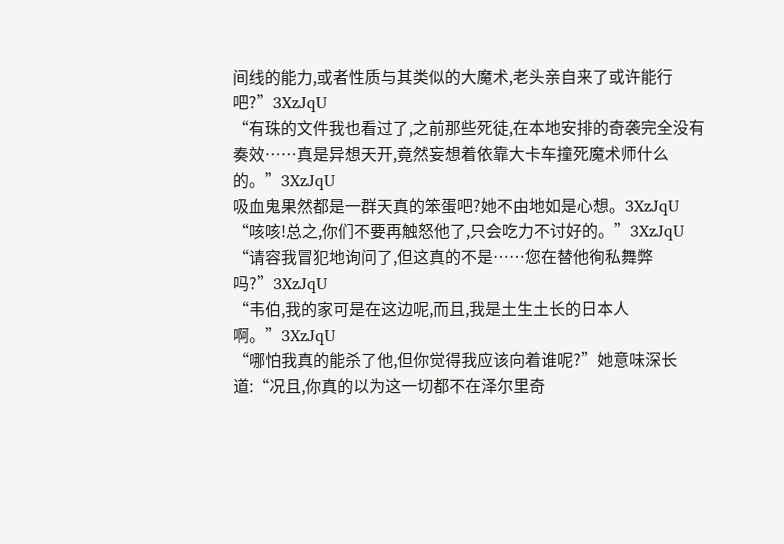间线的能力,或者性质与其类似的大魔术,老头亲自来了或许能行吧?”3XzJqU
“有珠的文件我也看过了,之前那些死徒,在本地安排的奇袭完全没有奏效……真是异想天开,竟然妄想着依靠大卡车撞死魔术师什么的。”3XzJqU
吸血鬼果然都是一群天真的笨蛋吧?她不由地如是心想。3XzJqU
“咳咳!总之,你们不要再触怒他了,只会吃力不讨好的。”3XzJqU
“请容我冒犯地询问了,但这真的不是……您在替他徇私舞弊吗?”3XzJqU
“韦伯,我的家可是在这边呢,而且,我是土生土长的日本人啊。”3XzJqU
“哪怕我真的能杀了他,但你觉得我应该向着谁呢?”她意味深长道:“况且,你真的以为这一切都不在泽尔里奇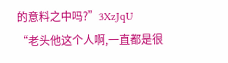的意料之中吗?”3XzJqU
“老头他这个人啊,一直都是很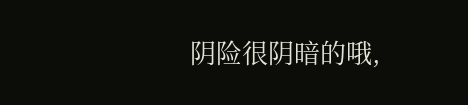阴险很阴暗的哦,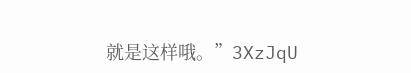就是这样哦。”3XzJqU